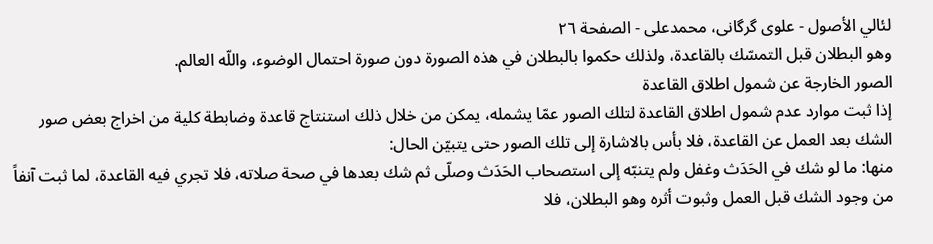لئالي الأصول - علوی گرگانی، محمدعلی - الصفحة ٢٦
وهو البطلان قبل التمسّك بالقاعدة، ولذلك حكموا بالبطلان في هذه الصورة دون صورة احتمال الوضوء، واللّه العالم.
الصور الخارجة عن شمول اطلاق القاعدة
إذا ثبت موارد عدم شمول اطلاق القاعدة لتلك الصور عمّا يشمله، يمكن من خلال ذلك استنتاج قاعدة وضابطة كلية من اخراج بعض صور الشك بعد العمل عن القاعدة، فلا بأس بالاشارة إلى تلك الصور حتى يتبيّن الحال:
منها: ما لو شك في الحَدَث وغفل ولم يتنبّه إلى استصحاب الحَدَث وصلّى ثم شك بعدها في صحة صلاته، فلا تجري فيه القاعدة، لما ثبت آنفاً من وجود الشك قبل العمل وثبوت أثره وهو البطلان، فلا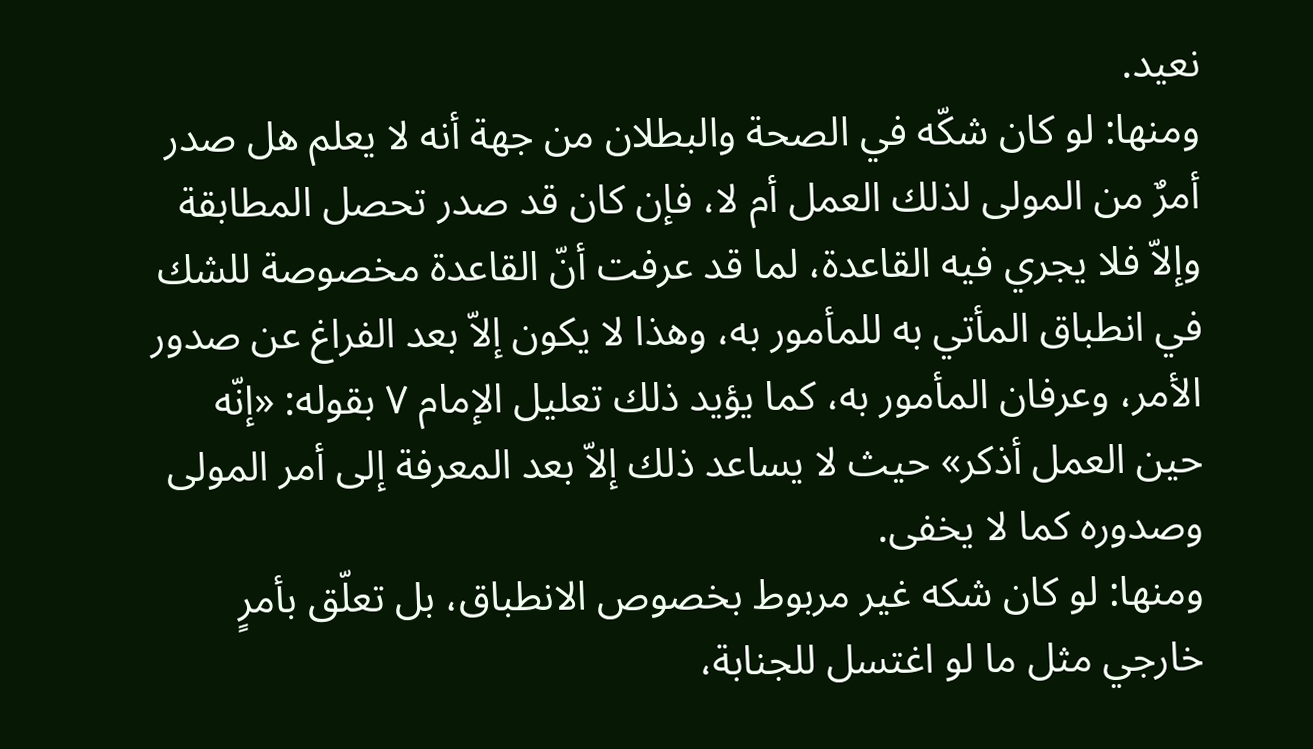نعيد.
ومنها: لو كان شكّه في الصحة والبطلان من جهة أنه لا يعلم هل صدر أمرٌ من المولى لذلك العمل أم لا، فإن كان قد صدر تحصل المطابقة وإلاّ فلا يجري فيه القاعدة، لما قد عرفت أنّ القاعدة مخصوصة للشك في انطباق المأتي به للمأمور به، وهذا لا يكون إلاّ بعد الفراغ عن صدور الأمر، وعرفان المأمور به، كما يؤيد ذلك تعليل الإمام ٧ بقوله: «إنّه حين العمل أذكر» حيث لا يساعد ذلك إلاّ بعد المعرفة إلى أمر المولى وصدوره كما لا يخفى.
ومنها: لو كان شكه غير مربوط بخصوص الانطباق، بل تعلّق بأمرٍ خارجي مثل ما لو اغتسل للجنابة،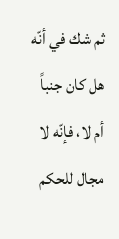ثم شك في أنّه هل كان جنباً أم لا، فإنّه لا مجال للحكم